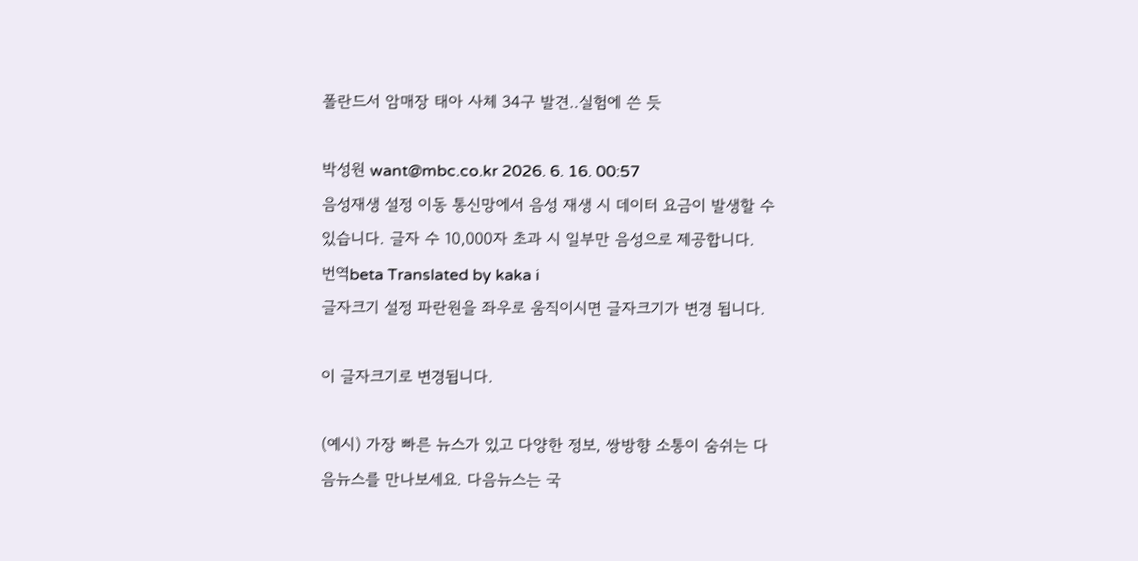폴란드서 암매장 태아 사체 34구 발견‥실험에 쓴 듯

박성원 want@mbc.co.kr 2026. 6. 16. 00:57
음성재생 설정 이동 통신망에서 음성 재생 시 데이터 요금이 발생할 수 있습니다. 글자 수 10,000자 초과 시 일부만 음성으로 제공합니다.
번역beta Translated by kaka i
글자크기 설정 파란원을 좌우로 움직이시면 글자크기가 변경 됩니다.

이 글자크기로 변경됩니다.

(예시) 가장 빠른 뉴스가 있고 다양한 정보, 쌍방향 소통이 숨쉬는 다음뉴스를 만나보세요. 다음뉴스는 국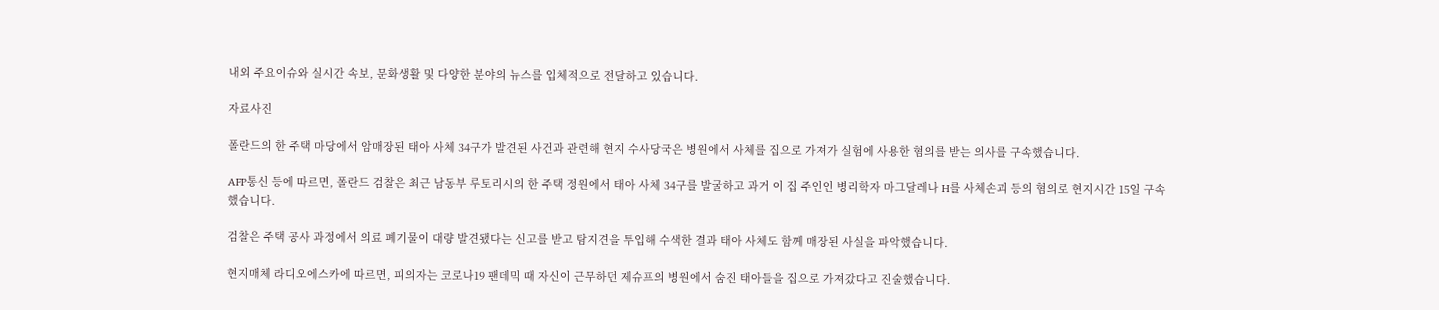내외 주요이슈와 실시간 속보, 문화생활 및 다양한 분야의 뉴스를 입체적으로 전달하고 있습니다.

자료사진

폴란드의 한 주택 마당에서 암매장된 태아 사체 34구가 발견된 사건과 관련해 현지 수사당국은 병원에서 사체를 집으로 가져가 실험에 사용한 혐의를 받는 의사를 구속했습니다.

AFP통신 등에 따르면, 폴란드 검찰은 최근 남동부 루토리시의 한 주택 정원에서 태아 사체 34구를 발굴하고 과거 이 집 주인인 병리학자 마그달레나 H를 사체손괴 등의 혐의로 현지시간 15일 구속했습니다.

검찰은 주택 공사 과정에서 의료 폐기물이 대량 발견됐다는 신고를 받고 탐지견을 투입해 수색한 결과 태아 사체도 함께 매장된 사실을 파악했습니다.

현지매체 라디오에스카에 따르면, 피의자는 코로나19 팬데믹 때 자신이 근무하던 제슈프의 병원에서 숨진 태아들을 집으로 가져갔다고 진술했습니다.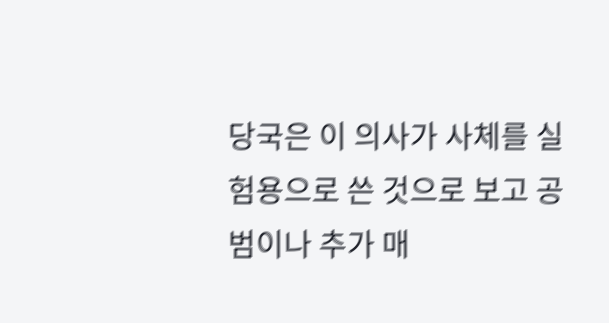당국은 이 의사가 사체를 실험용으로 쓴 것으로 보고 공범이나 추가 매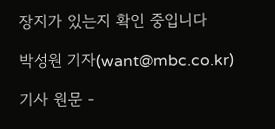장지가 있는지 확인 중입니다

박성원 기자(want@mbc.co.kr)

기사 원문 -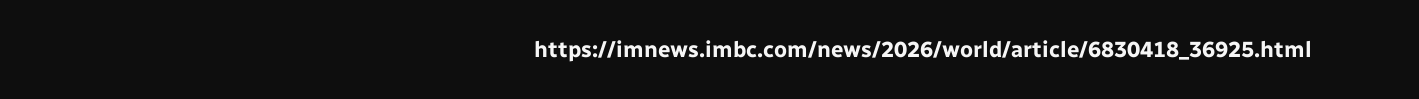https://imnews.imbc.com/news/2026/world/article/6830418_36925.html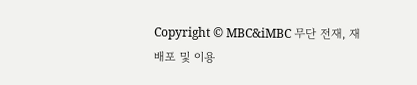Copyright © MBC&iMBC 무단 전재, 재배포 및 이용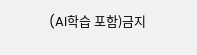(AI학습 포함)금지